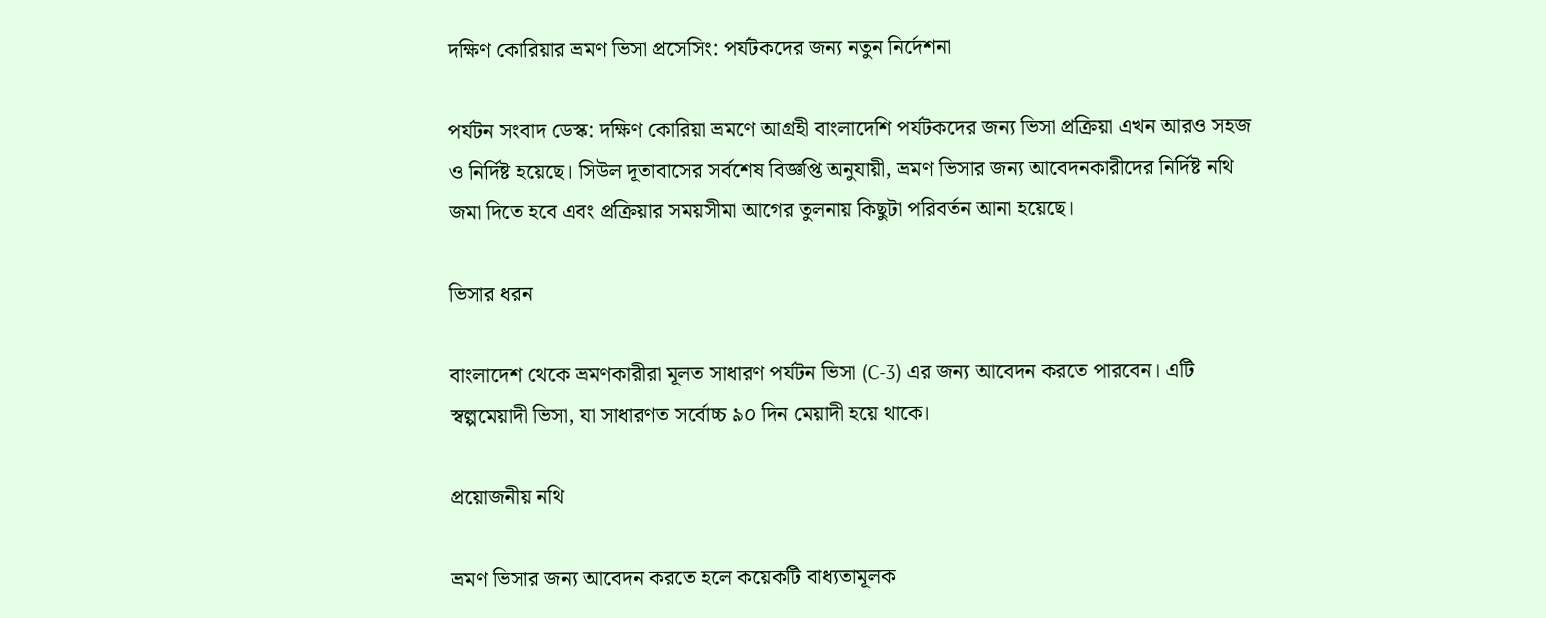দক্ষিণ কোরিয়ার ভ্রমণ ভিসা প্রসেসিং: পর্যটকদের জন্য নতুন নির্দেশনা

পর্যটন সংবাদ ডেস্ক: দক্ষিণ কোরিয়া ভ্রমণে আগ্রহী বাংলাদেশি পর্যটকদের জন্য ভিসা প্রক্রিয়া এখন আরও সহজ ও নির্দিষ্ট হয়েছে। সিউল দূতাবাসের সর্বশেষ বিজ্ঞপ্তি অনুযায়ী, ভ্রমণ ভিসার জন্য আবেদনকারীদের নির্দিষ্ট নথি জমা দিতে হবে এবং প্রক্রিয়ার সময়সীমা আগের তুলনায় কিছুটা পরিবর্তন আনা হয়েছে।

ভিসার ধরন

বাংলাদেশ থেকে ভ্রমণকারীরা মূলত সাধারণ পর্যটন ভিসা (C-3) এর জন্য আবেদন করতে পারবেন। এটি স্বল্পমেয়াদী ভিসা, যা সাধারণত সর্বোচ্চ ৯০ দিন মেয়াদী হয়ে থাকে।

প্রয়োজনীয় নথি

ভ্রমণ ভিসার জন্য আবেদন করতে হলে কয়েকটি বাধ্যতামূলক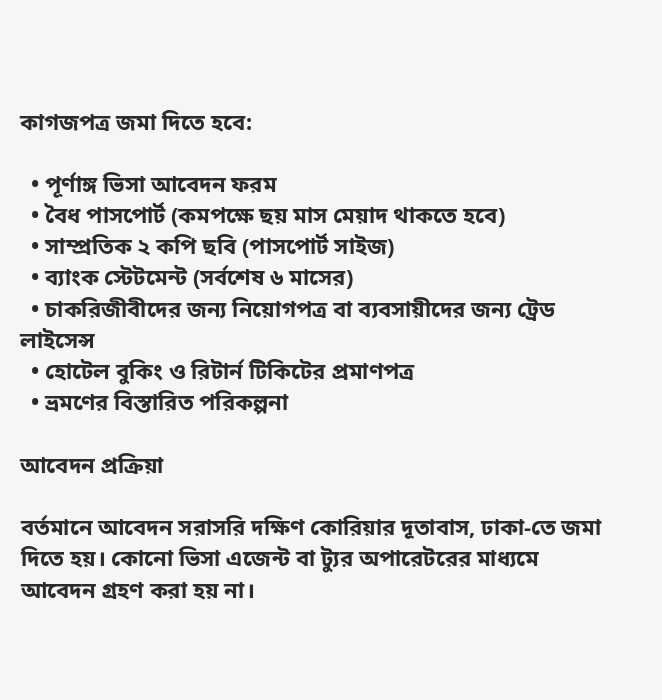কাগজপত্র জমা দিতে হবে:

  • পূর্ণাঙ্গ ভিসা আবেদন ফরম
  • বৈধ পাসপোর্ট (কমপক্ষে ছয় মাস মেয়াদ থাকতে হবে)
  • সাম্প্রতিক ২ কপি ছবি (পাসপোর্ট সাইজ)
  • ব্যাংক স্টেটমেন্ট (সর্বশেষ ৬ মাসের)
  • চাকরিজীবীদের জন্য নিয়োগপত্র বা ব্যবসায়ীদের জন্য ট্রেড লাইসেন্স
  • হোটেল বুকিং ও রিটার্ন টিকিটের প্রমাণপত্র
  • ভ্রমণের বিস্তারিত পরিকল্পনা

আবেদন প্রক্রিয়া

বর্তমানে আবেদন সরাসরি দক্ষিণ কোরিয়ার দূতাবাস, ঢাকা-তে জমা দিতে হয়। কোনো ভিসা এজেন্ট বা ট্যুর অপারেটরের মাধ্যমে আবেদন গ্রহণ করা হয় না।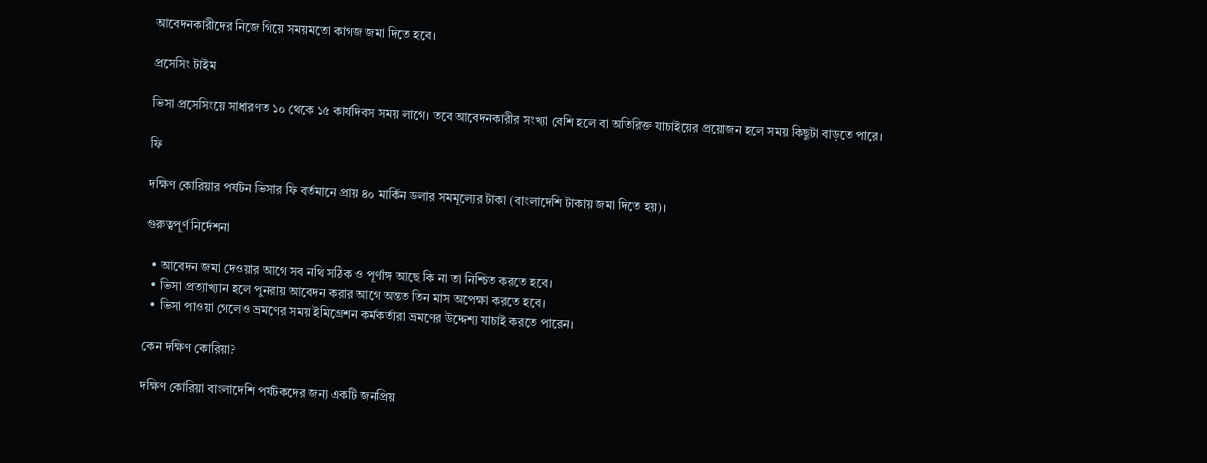আবেদনকারীদের নিজে গিয়ে সময়মতো কাগজ জমা দিতে হবে।

প্রসেসিং টাইম

ভিসা প্রসেসিংয়ে সাধারণত ১০ থেকে ১৫ কার্যদিবস সময় লাগে। তবে আবেদনকারীর সংখ্যা বেশি হলে বা অতিরিক্ত যাচাইয়ের প্রয়োজন হলে সময় কিছুটা বাড়তে পারে।

ফি

দক্ষিণ কোরিয়ার পর্যটন ভিসার ফি বর্তমানে প্রায় ৪০ মার্কিন ডলার সমমূল্যের টাকা (বাংলাদেশি টাকায় জমা দিতে হয়)।

গুরুত্বপূর্ণ নির্দেশনা

  • আবেদন জমা দেওয়ার আগে সব নথি সঠিক ও পূর্ণাঙ্গ আছে কি না তা নিশ্চিত করতে হবে।
  • ভিসা প্রত্যাখ্যান হলে পুনরায় আবেদন করার আগে অন্তত তিন মাস অপেক্ষা করতে হবে।
  • ভিসা পাওয়া গেলেও ভ্রমণের সময় ইমিগ্রেশন কর্মকর্তারা ভ্রমণের উদ্দেশ্য যাচাই করতে পারেন।

কেন দক্ষিণ কোরিয়া?

দক্ষিণ কোরিয়া বাংলাদেশি পর্যটকদের জন্য একটি জনপ্রিয়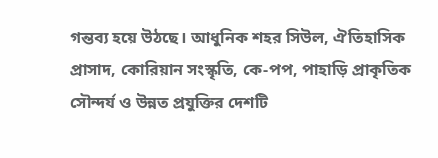গন্তব্য হয়ে উঠছে। আধুনিক শহর সিউল, ঐতিহাসিক প্রাসাদ, কোরিয়ান সংস্কৃতি, কে-পপ, পাহাড়ি প্রাকৃতিক সৌন্দর্য ও উন্নত প্রযুক্তির দেশটি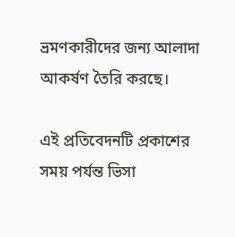ভ্রমণকারীদের জন্য আলাদা আকর্ষণ তৈরি করছে।

এই প্রতিবেদনটি প্রকাশের সময় পর্যন্ত ভিসা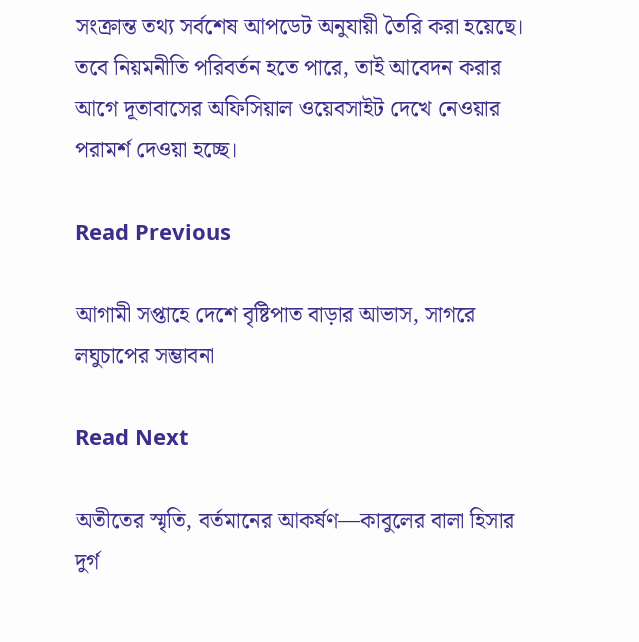সংক্রান্ত তথ্য সর্বশেষ আপডেট অনুযায়ী তৈরি করা হয়েছে। তবে নিয়মনীতি পরিবর্তন হতে পারে, তাই আবেদন করার আগে দূতাবাসের অফিসিয়াল ওয়েবসাইট দেখে নেওয়ার পরামর্শ দেওয়া হচ্ছে।

Read Previous

আগামী সপ্তাহে দেশে বৃষ্টিপাত বাড়ার আভাস, সাগরে লঘুচাপের সম্ভাবনা

Read Next

অতীতের স্মৃতি, বর্তমানের আকর্ষণ—কাবুলের বালা হিসার দুর্গ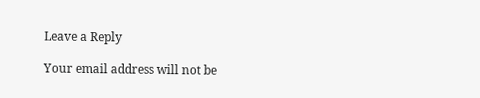Leave a Reply

Your email address will not be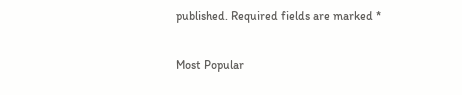published. Required fields are marked *

Most Popular